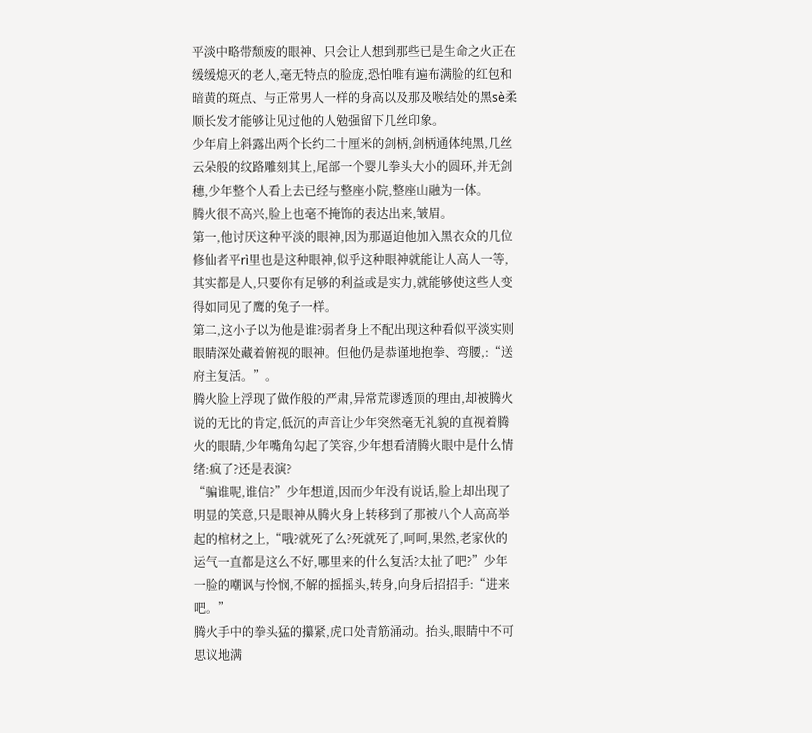平淡中略带颓废的眼神、只会让人想到那些已是生命之火正在缓缓熄灭的老人,毫无特点的脸庞,恐怕唯有遍布满脸的红包和暗黄的斑点、与正常男人一样的身高以及那及喉结处的黑sè柔顺长发才能够让见过他的人勉强留下几丝印象。
少年肩上斜露出两个长约二十厘米的剑柄,剑柄通体纯黑,几丝云朵般的纹路雕刻其上,尾部一个婴儿拳头大小的圆环,并无剑穗,少年整个人看上去已经与整座小院,整座山融为一体。
腾火很不高兴,脸上也毫不掩饰的表达出来,皱眉。
第一,他讨厌这种平淡的眼神,因为那逼迫他加入黑衣众的几位修仙者平rì里也是这种眼神,似乎这种眼神就能让人高人一等,其实都是人,只要你有足够的利益或是实力,就能够使这些人变得如同见了鹰的兔子一样。
第二,这小子以为他是谁?弱者身上不配出现这种看似平淡实则眼睛深处藏着俯视的眼神。但他仍是恭谨地抱拳、弯腰,:“送府主复活。”。
腾火脸上浮现了做作般的严肃,异常荒谬透顶的理由,却被腾火说的无比的肯定,低沉的声音让少年突然毫无礼貌的直视着腾火的眼睛,少年嘴角勾起了笑容,少年想看清腾火眼中是什么情绪:疯了?还是表演?
“骗谁呢,谁信?”少年想道,因而少年没有说话,脸上却出现了明显的笑意,只是眼神从腾火身上转移到了那被八个人高高举起的棺材之上,“哦?就死了么?死就死了,呵呵,果然,老家伙的运气一直都是这么不好,哪里来的什么复活?太扯了吧?”少年一脸的嘲讽与怜悯,不解的摇摇头,转身,向身后招招手:“进来吧。”
腾火手中的拳头猛的攥紧,虎口处青筋涌动。抬头,眼睛中不可思议地满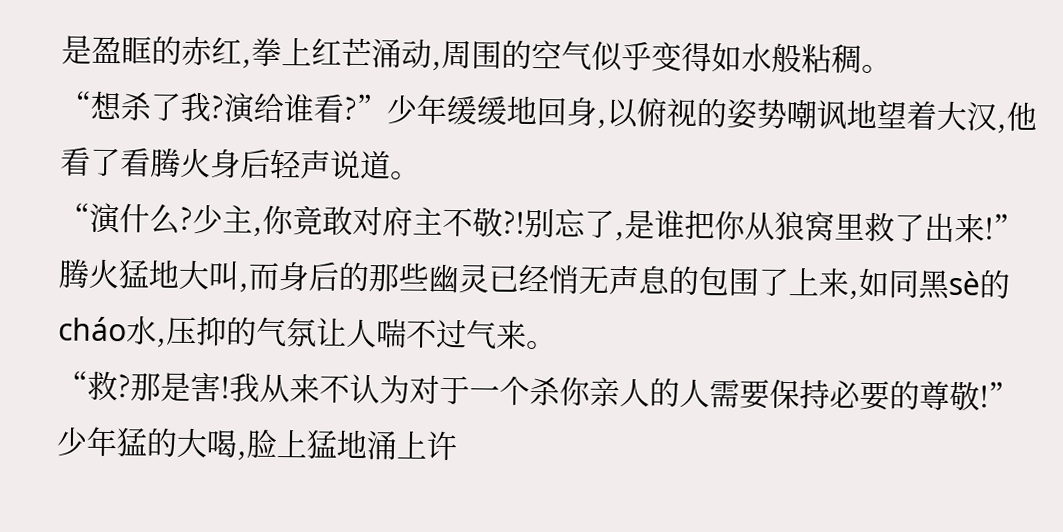是盈眶的赤红,拳上红芒涌动,周围的空气似乎变得如水般粘稠。
“想杀了我?演给谁看?”少年缓缓地回身,以俯视的姿势嘲讽地望着大汉,他看了看腾火身后轻声说道。
“演什么?少主,你竟敢对府主不敬?!别忘了,是谁把你从狼窝里救了出来!”腾火猛地大叫,而身后的那些幽灵已经悄无声息的包围了上来,如同黑sè的cháo水,压抑的气氛让人喘不过气来。
“救?那是害!我从来不认为对于一个杀你亲人的人需要保持必要的尊敬!”少年猛的大喝,脸上猛地涌上许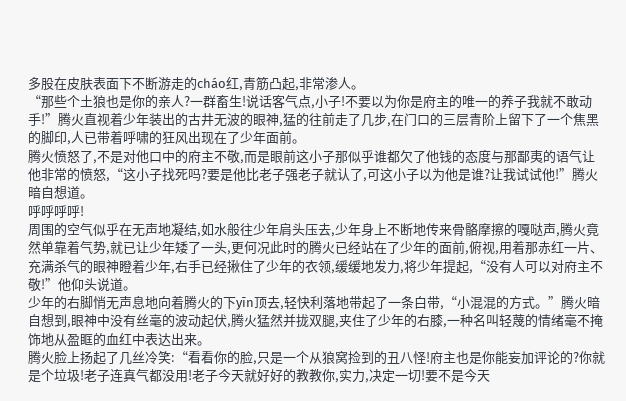多股在皮肤表面下不断游走的cháo红,青筋凸起,非常渗人。
“那些个土狼也是你的亲人?一群畜生!说话客气点,小子!不要以为你是府主的唯一的养子我就不敢动手!”腾火直视着少年装出的古井无波的眼神,猛的往前走了几步,在门口的三层青阶上留下了一个焦黑的脚印,人已带着呼啸的狂风出现在了少年面前。
腾火愤怒了,不是对他口中的府主不敬,而是眼前这小子那似乎谁都欠了他钱的态度与那鄙夷的语气让他非常的愤怒,“这小子找死吗?要是他比老子强老子就认了,可这小子以为他是谁?让我试试他!”腾火暗自想道。
呼呼呼呼!
周围的空气似乎在无声地凝结,如水般往少年肩头压去,少年身上不断地传来骨骼摩擦的嘎哒声,腾火竟然单靠着气势,就已让少年矮了一头,更何况此时的腾火已经站在了少年的面前,俯视,用着那赤红一片、充满杀气的眼神瞪着少年,右手已经揪住了少年的衣领,缓缓地发力,将少年提起,“没有人可以对府主不敬!”他仰头说道。
少年的右脚悄无声息地向着腾火的下yīn顶去,轻快利落地带起了一条白带,“小混混的方式。”腾火暗自想到,眼神中没有丝毫的波动起伏,腾火猛然并拢双腿,夹住了少年的右膝,一种名叫轻蔑的情绪毫不掩饰地从盈眶的血红中表达出来。
腾火脸上扬起了几丝冷笑:“看看你的脸,只是一个从狼窝捡到的丑八怪!府主也是你能妄加评论的?你就是个垃圾!老子连真气都没用!老子今天就好好的教教你,实力,决定一切!要不是今天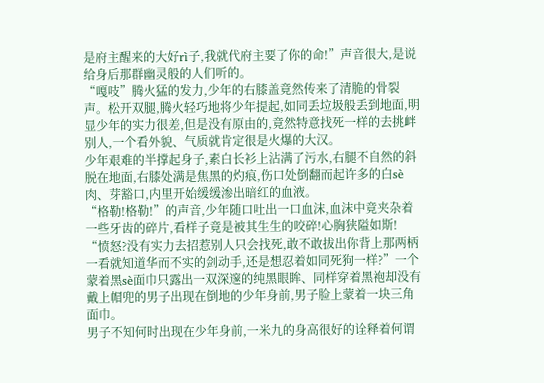是府主醒来的大好rì子,我就代府主要了你的命!”声音很大,是说给身后那群幽灵般的人们听的。
“嘎吱”腾火猛的发力,少年的右膝盖竟然传来了清脆的骨裂声。松开双腿,腾火轻巧地将少年提起,如同丢垃圾般丢到地面,明显少年的实力很差,但是没有原由的,竟然特意找死一样的去挑衅别人,一个看外貌、气质就肯定很是火爆的大汉。
少年艰难的半撑起身子,素白长衫上沾满了污水,右腿不自然的斜脱在地面,右膝处满是焦黑的灼痕,伤口处倒翻而起许多的白sè肉、芽豁口,内里开始缓缓渗出暗红的血液。
“格勒!格勒!”的声音,少年随口吐出一口血沫,血沫中竟夹杂着一些牙齿的碎片,看样子竟是被其生生的咬碎!心胸狭隘如斯!
“愤怒?没有实力去招惹别人只会找死,敢不敢拔出你背上那两柄一看就知道华而不实的剑动手,还是想忍着如同死狗一样?”一个蒙着黑sè面巾只露出一双深邃的纯黑眼眸、同样穿着黑袍却没有戴上帽兜的男子出现在倒地的少年身前,男子脸上蒙着一块三角面巾。
男子不知何时出现在少年身前,一米九的身高很好的诠释着何谓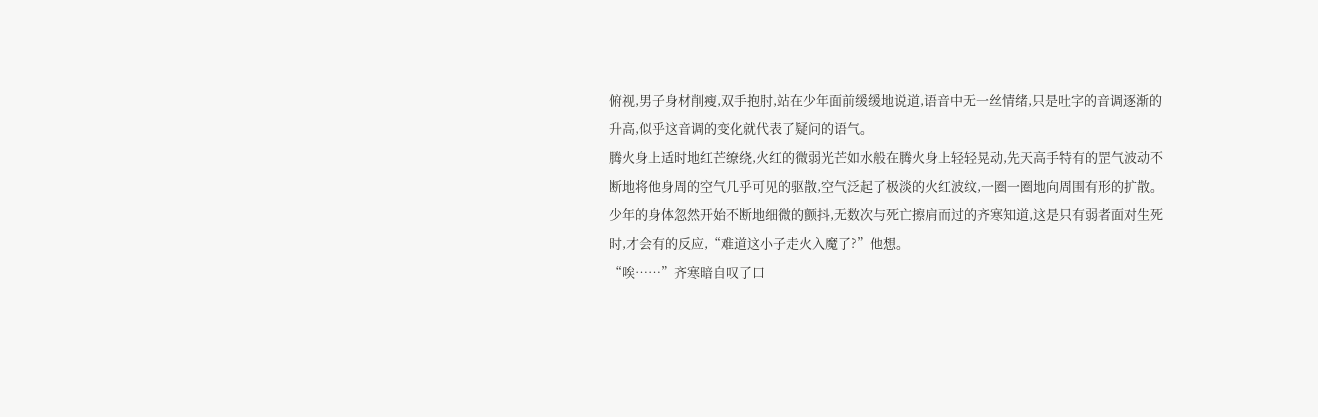俯视,男子身材削瘦,双手抱肘,站在少年面前缓缓地说道,语音中无一丝情绪,只是吐字的音调逐渐的升高,似乎这音调的变化就代表了疑问的语气。
腾火身上适时地红芒缭绕,火红的微弱光芒如水般在腾火身上轻轻晃动,先天高手特有的罡气波动不断地将他身周的空气几乎可见的驱散,空气泛起了极淡的火红波纹,一圈一圈地向周围有形的扩散。
少年的身体忽然开始不断地细微的颤抖,无数次与死亡擦肩而过的齐寒知道,这是只有弱者面对生死时,才会有的反应,“难道这小子走火入魔了?”他想。
“唉……”齐寒暗自叹了口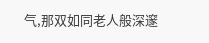气,那双如同老人般深邃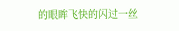的眼眸飞快的闪过一丝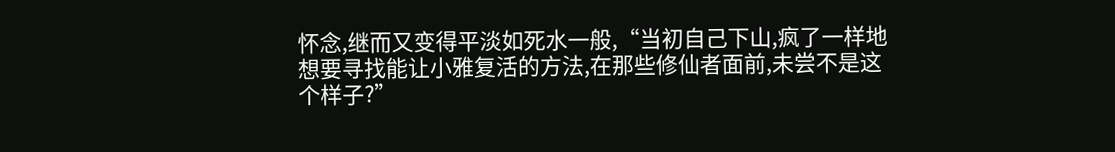怀念,继而又变得平淡如死水一般,“当初自己下山,疯了一样地想要寻找能让小雅复活的方法,在那些修仙者面前,未尝不是这个样子?”